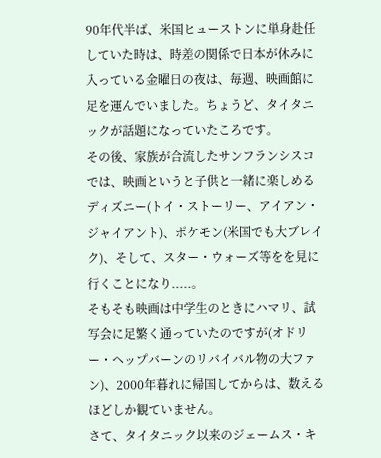90年代半ば、米国ヒューストンに単身赴任していた時は、時差の関係で日本が休みに入っている金曜日の夜は、毎週、映画館に足を運んでいました。ちょうど、タイタニックが話題になっていたころです。
その後、家族が合流したサンフランシスコでは、映画というと子供と一緒に楽しめるディズニー(トイ・ストーリー、アイアン・ジャイアント)、ポケモン(米国でも大ブレイク)、そして、スター・ウォーズ等をを見に行くことになり.....。
そもそも映画は中学生のときにハマリ、試写会に足繁く通っていたのですが(オドリー・ヘップバーンのリバイバル物の大ファン)、2000年暮れに帰国してからは、数えるほどしか観ていません。
さて、タイタニック以来のジェームス・キ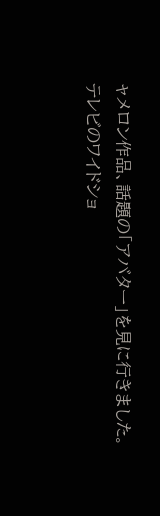ャメロン作品、話題の「アバター」を見に行きました。
テレビのワイドショ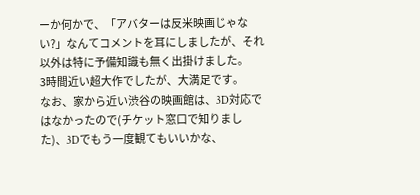ーか何かで、「アバターは反米映画じゃない?」なんてコメントを耳にしましたが、それ以外は特に予備知識も無く出掛けました。
3時間近い超大作でしたが、大満足です。
なお、家から近い渋谷の映画館は、3D対応ではなかったので(チケット窓口で知りました)、3Dでもう一度観てもいいかな、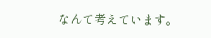なんて考えています。